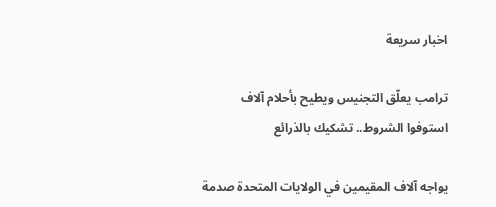اخبار سريعة

ترامب يعلّق التجنيس ويطيح بأحلام آلاف استوفوا الشروط.. تشكيك بالذرائع

يواجه آلاف المقيمين في الولايات المتحدة صدمة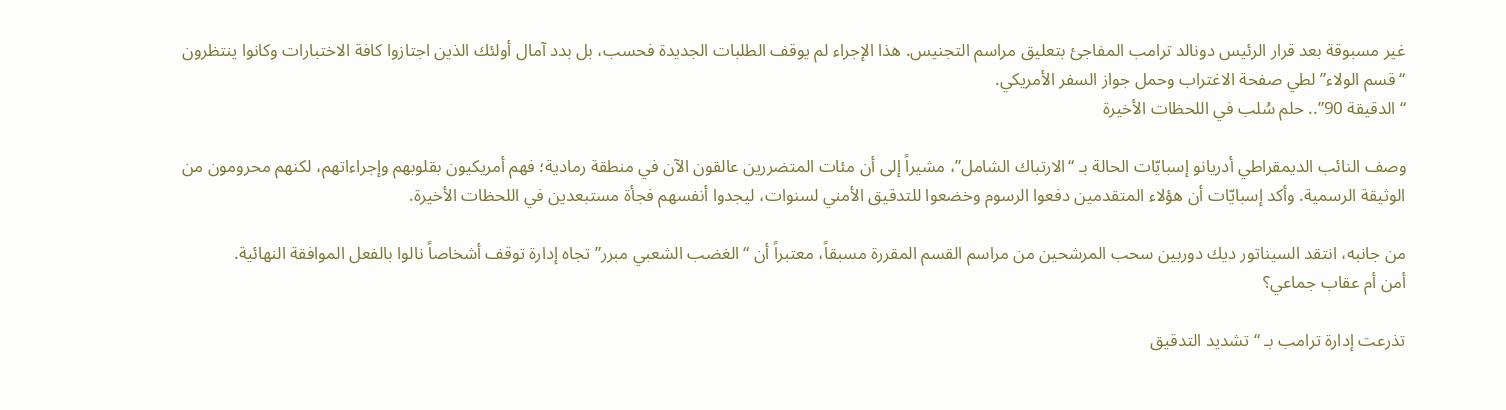غير مسبوقة بعد قرار الرئيس دونالد ترامب المفاجئ بتعليق مراسم التجنيس. هذا الإجراء لم يوقف الطلبات الجديدة فحسب، بل بدد آمال أولئك الذين اجتازوا كافة الاختبارات وكانوا ينتظرون “قسم الولاء” لطي صفحة الاغتراب وحمل جواز السفر الأمريكي.
“الدقيقة 90”.. حلم سُلب في اللحظات الأخيرة

وصف النائب الديمقراطي أدريانو إسبايّات الحالة بـ “الارتباك الشامل”، مشيراً إلى أن مئات المتضررين عالقون الآن في منطقة رمادية؛ فهم أمريكيون بقلوبهم وإجراءاتهم، لكنهم محرومون من الوثيقة الرسمية. وأكد إسبايّات أن هؤلاء المتقدمين دفعوا الرسوم وخضعوا للتدقيق الأمني لسنوات، ليجدوا أنفسهم فجأة مستبعدين في اللحظات الأخيرة.

من جانبه، انتقد السيناتور ديك دوربين سحب المرشحين من مراسم القسم المقررة مسبقاً، معتبراً أن “الغضب الشعبي مبرر” تجاه إدارة توقف أشخاصاً نالوا بالفعل الموافقة النهائية.
أمن أم عقاب جماعي؟

تذرعت إدارة ترامب بـ “تشديد التدقيق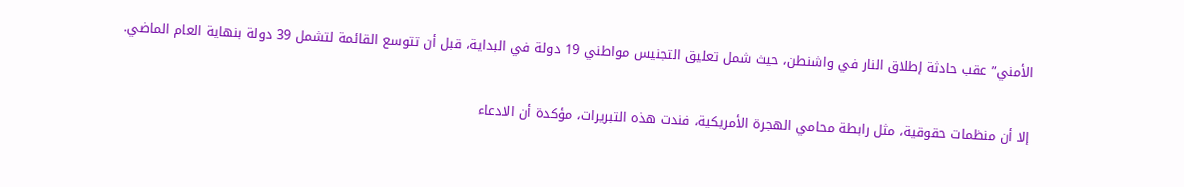الأمني” عقب حادثة إطلاق النار في واشنطن، حيث شمل تعليق التجنيس مواطني 19 دولة في البداية، قبل أن تتوسع القائمة لتشمل 39 دولة بنهاية العام الماضي.

إلا أن منظمات حقوقية، مثل رابطة محامي الهجرة الأمريكية، فندت هذه التبريرات، مؤكدة أن الادعاء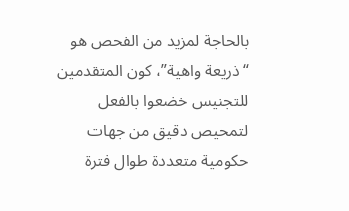بالحاجة لمزيد من الفحص هو “ذريعة واهية”، كون المتقدمين للتجنيس خضعوا بالفعل لتمحيص دقيق من جهات حكومية متعددة طوال فترة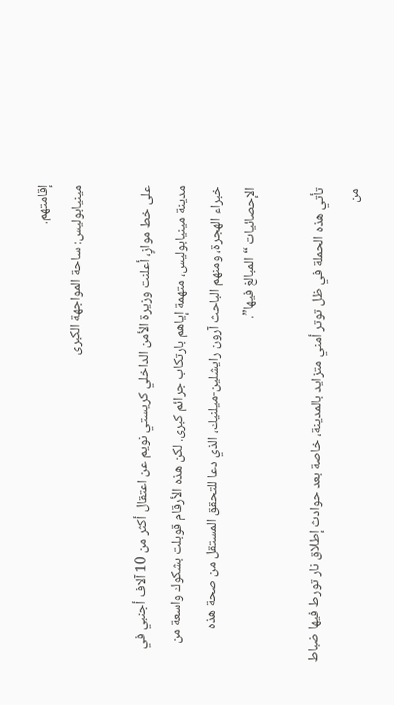إقامتهم.
مينيابوليس: ساحة المواجهة الكبرى

على خط موازٍ، أعلنت وزيرة الأمن الداخلي كريستي نويم عن اعتقال أكثر من 10 آلاف أجنبي في مدينة مينيابوليس، متهمة إياهم بارتكاب جرائم كبرى. لكن هذه الأرقام قوبلت بشكوك واسعة من خبراء الهجرة، ومنهم الباحث آرون رايشلين-ميلنيك، الذي دعا للتحقق المستقل من صحة هذه الإحصائيات “المبالغ فيها”.

تأتي هذه الحملة في ظل توتر أمني متزايد بالمدينة، خاصة بعد حوادث إطلاق نار تورط فيها ضباط من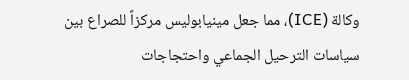وكالة (ICE)، مما جعل مينيابوليس مركزاً للصراع بين سياسات الترحيل الجماعي واحتجاجات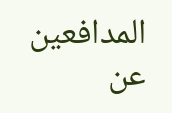المدافعين عن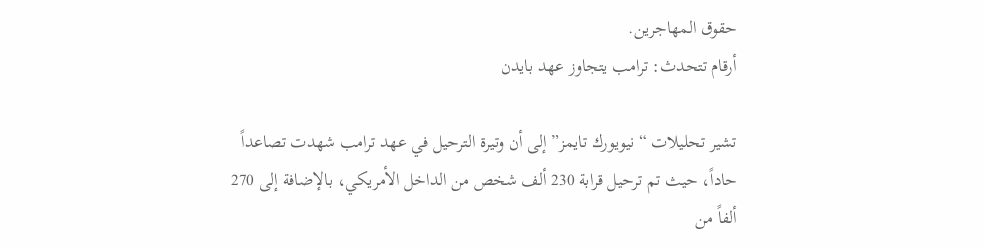حقوق المهاجرين.
أرقام تتحدث: ترامب يتجاوز عهد بايدن

تشير تحليلات “نيويورك تايمز” إلى أن وتيرة الترحيل في عهد ترامب شهدت تصاعداً حاداً، حيث تم ترحيل قرابة 230 ألف شخص من الداخل الأمريكي، بالإضافة إلى 270 ألفاً من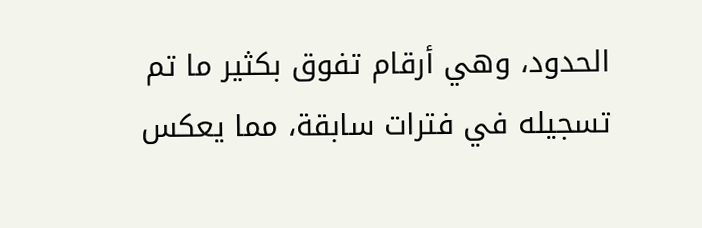الحدود، وهي أرقام تفوق بكثير ما تم تسجيله في فترات سابقة، مما يعكس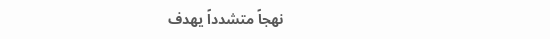نهجاً متشدداً يهدف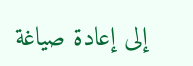إلى إعادة صياغة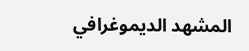المشهد الديموغرافي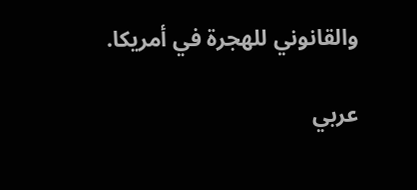والقانوني للهجرة في أمريكا.

عربي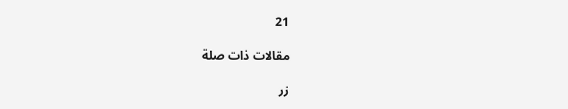21

مقالات ذات صلة

زر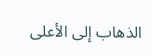الذهاب إلى الأعلى